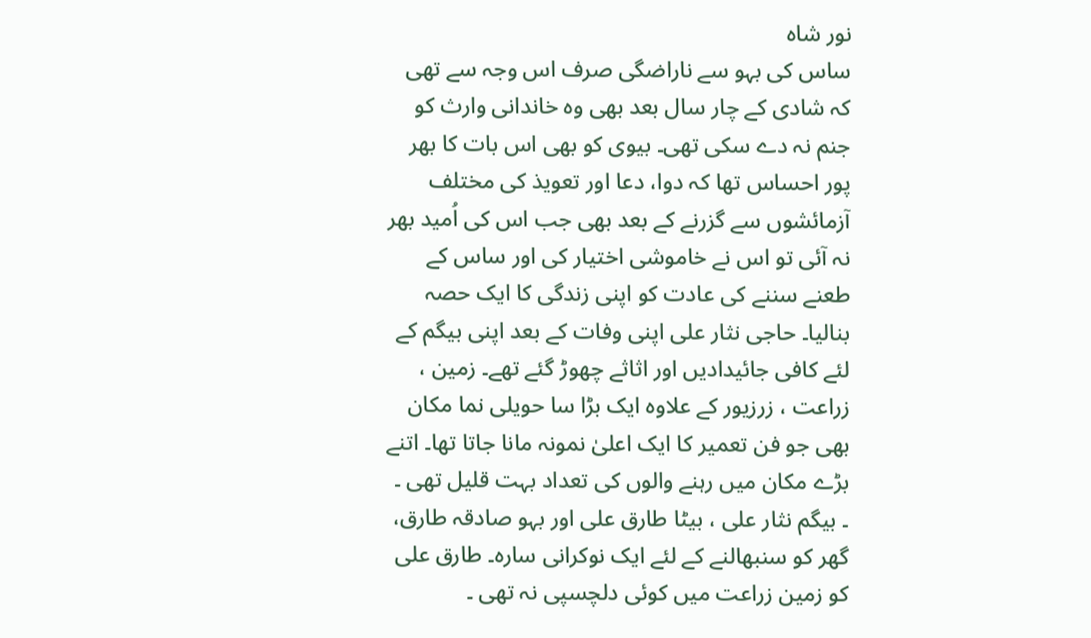نور شاہ
ساس کی بہو سے ناراضگی صرف اس وجہ سے تھی کہ شادی کے چار سال بعد بھی وہ خاندانی وارث کو جنم نہ دے سکی تھی۔ بیوی کو بھی اس بات کا بھر پور احساس تھا کہ دوا، دعا اور تعویذ کی مختلف آزمائشوں سے گزرنے کے بعد بھی جب اس کی اُمید بھر نہ آئی تو اس نے خاموشی اختیار کی اور ساس کے طعنے سننے کی عادت کو اپنی زندگی کا ایک حصہ بنالیا۔ حاجی نثار علی اپنی وفات کے بعد اپنی بیگم کے لئے کافی جائیدادیں اور اثاثے چھوڑ گئے تھے۔ زمین ، زراعت ، زرزیور کے علاوہ ایک بڑا سا حویلی نما مکان بھی جو فن تعمیر کا ایک اعلیٰ نمونہ مانا جاتا تھا۔ اتنے بڑے مکان میں رہنے والوں کی تعداد بہت قلیل تھی ۔ ۔ بیگم نثار علی ، بیٹا طارق علی اور بہو صادقہ طارق، گھر کو سنبھالنے کے لئے ایک نوکرانی سارہ۔ طارق علی کو زمین زراعت میں کوئی دلچسپی نہ تھی ۔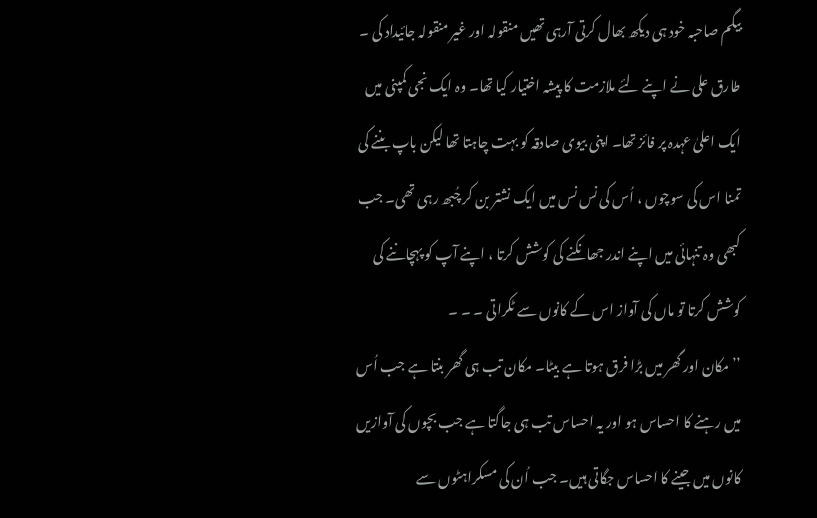بیگم صاحبہ خود ہی دیکھ بھال کرتی آرہی تھیں منقولہ اور غیر منقولہ جائیداد کی ۔ طارق علی نے اپنے لئے ملازمت کا پیشہ اختیار کیا تھا۔ وہ ایک نجی کمپنی میں ایک اعلیٰ عہدہ پر فائز تھا۔ اپنی بیوی صادقہ کو بہت چاہتا تھا لیکن باپ بننے کی تمنا اس کی سوچوں ، اُس کی نس نس میں ایک نشتر بن کر چُبھ رہی تھی۔ جب کبھی وہ تنہائی میں اپنے اندر جھانکنے کی کوشش کرتا ، اپنے آپ کو پہچاننے کی کوشش کرتا تو ماں کی آواز اس کے کانوں سے ٹکراتی ۔ ۔ ۔
’’مکان اور گھر میں بڑا فرق ہوتا ہے بیٹا۔ مکان تب ہی گھر بنتا ہے جب اُس میں رہنے کا احساس ہو اور یہ احساس تب ہی جاگتا ہے جب بچوں کی آوازیں کانوں میں جینے کا احساس جگاتی ہیں۔ جب اُن کی مسکراہٹوں سے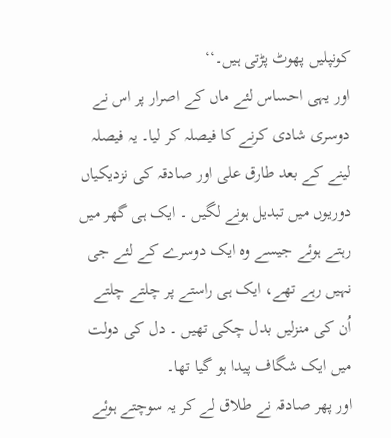کونپلیں پھوٹ پڑتی ہیں۔‘‘
اور یہی احساس لئے ماں کے اصرار پر اس نے دوسری شادی کرنے کا فیصلہ کر لیا۔ یہ فیصلہ لینے کے بعد طارق علی اور صادقہ کی نزدیکیاں دوریوں میں تبدیل ہونے لگیں ۔ ایک ہی گھر میں رہتے ہوئے جیسے وہ ایک دوسرے کے لئے جی نہیں رہے تھے، ایک ہی راستے پر چلتے چلتے اُن کی منزلیں بدل چکی تھیں ۔ دل کی دولت میں ایک شگاف پیدا ہو گیا تھا۔
اور پھر صادقہ نے طلاق لے کر یہ سوچتے ہوئے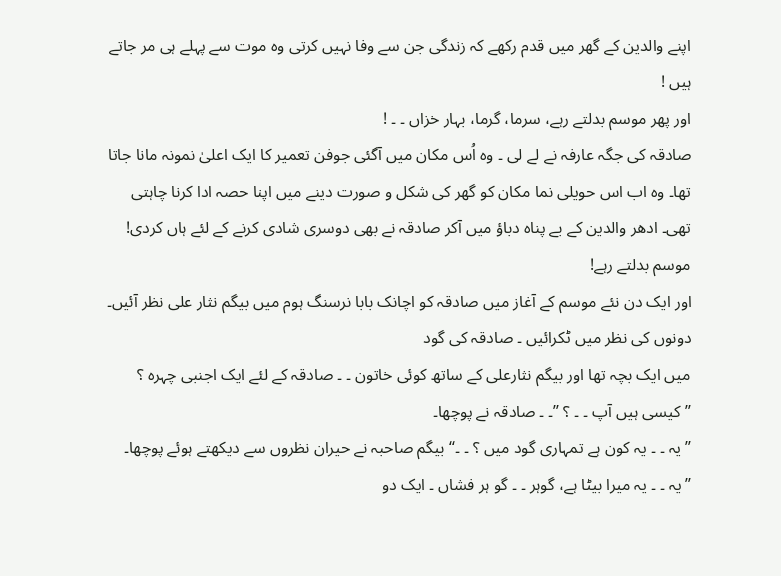اپنے والدین کے گھر میں قدم رکھے کہ زندگی جن سے وفا نہیں کرتی وہ موت سے پہلے ہی مر جاتے ہیں !
اور پھر موسم بدلتے رہے، سرما، گرما، بہار خزاں ۔ ۔ !
صادقہ کی جگہ عارفہ نے لے لی ۔ وہ اُس مکان میں آگئی جوفن تعمیر کا ایک اعلیٰ نمونہ مانا جاتا تھا۔ وہ اب اس حویلی نما مکان کو گھر کی شکل و صورت دینے میں اپنا حصہ ادا کرنا چاہتی تھی۔ ادھر والدین کے بے پناہ دباؤ میں آکر صادقہ نے بھی دوسری شادی کرنے کے لئے ہاں کردی!
موسم بدلتے رہے!
اور ایک دن نئے موسم کے آغاز میں صادقہ کو اچانک بابا نرسنگ ہوم میں بیگم نثار علی نظر آئیں۔ دونوں کی نظر میں ٹکرائیں ۔ صادقہ کی گود
میں ایک بچہ تھا اور بیگم نثارعلی کے ساتھ کوئی خاتون ۔ ۔ صادقہ کے لئے ایک اجنبی چہرہ ؟
’’کیسی ہیں آپ ۔ ۔ ؟ ’’۔ ۔ صادقہ نے پوچھا۔
’’یہ ۔ ۔ یہ کون ہے تمہاری گود میں ؟ ۔ ۔‘‘ بیگم صاحبہ نے حیران نظروں سے دیکھتے ہوئے پوچھا۔
’’یہ ۔ ۔ یہ میرا بیٹا ہے، گوہر ۔ ۔ گو ہر فشاں ۔ ایک دو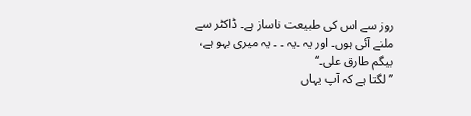روز سے اس کی طبیعت ناساز ہے۔ ڈاکٹر سے ملنے آئی ہوں۔ اور یہ ۔یہ ۔ ۔ یہ میری بہو ہے، بیگم طارق علی۔‘‘
’’لگتا ہے کہ آپ یہاں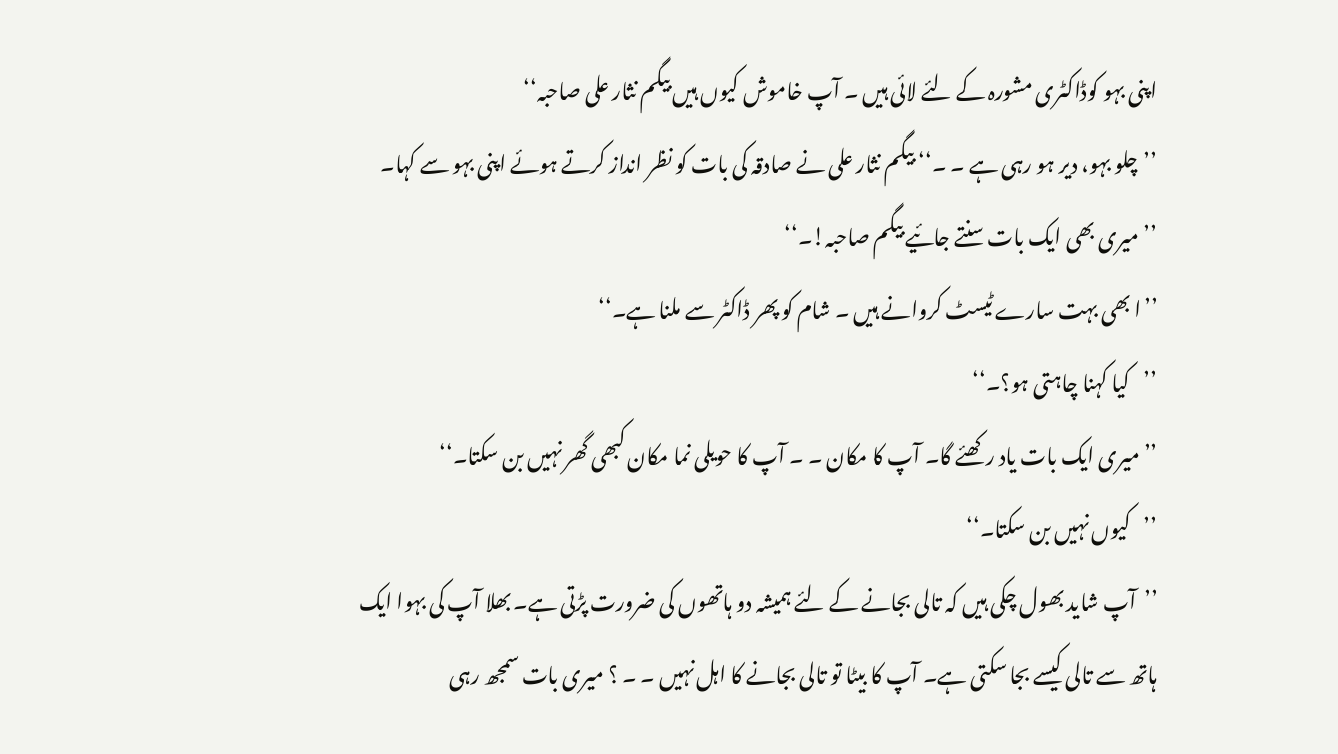اپنی بہو کوڈاکٹری مشورہ کے لئے لائی ہیں ۔ آپ خاموش کیوں ہیں بیگم نثار علی صاحبہ‘‘
’’چلو بہو، دیر ہو رہی ہے ۔ ۔‘‘ بیگم نثار علی نے صادقہ کی بات کو نظر انداز کرتے ہوئے اپنی بہو سے کہا۔
’’میری بھی ایک بات سنتے جائیے بیگم صاحبہ!۔‘‘
’’ا بھی بہت سارے ٹیسٹ کروانے ہیں ۔ شام کو پھر ڈاکٹر سے ملنا ہے۔‘‘
’’کیا کہنا چاہتی ہو؟۔‘‘
’’میری ایک بات یاد رکھئے گا۔ آپ کا مکان ۔ ۔ آپ کا حویلی نما مکان کبھی گھر نہیں بن سکتا۔‘‘
’’کیوں نہیں بن سکتا۔‘‘
’’آپ شاید بھول چکی ہیں کہ تالی بجانے کے لئے ہمیشہ دو ہاتھوں کی ضرورت پڑتی ہے۔ بھلا آپ کی بہوا ایک ہاتھ سے تالی کیسے بجا سکتی ہے۔ آپ کا بیٹا تو تالی بجانے کا اہل نہیں ۔ ۔ ؟ میری بات سمجھ رہی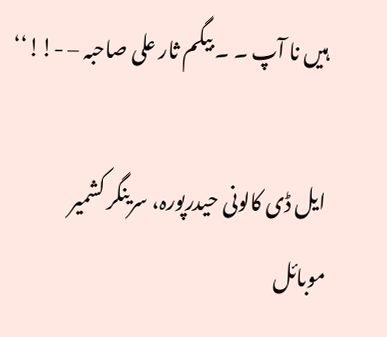ہیں نا آپ ۔ ۔ بیگم ثار علی صاحبہ – -!!‘‘

ایل ڈی کالونی حیدرپورہ، سرینگر کشمیر
موبائل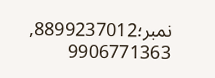نمبر؛8899237012, 9906771363